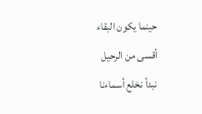حينما يكون البقاء
أقسى من الرحيل
نبدأ نخلع أسماءنا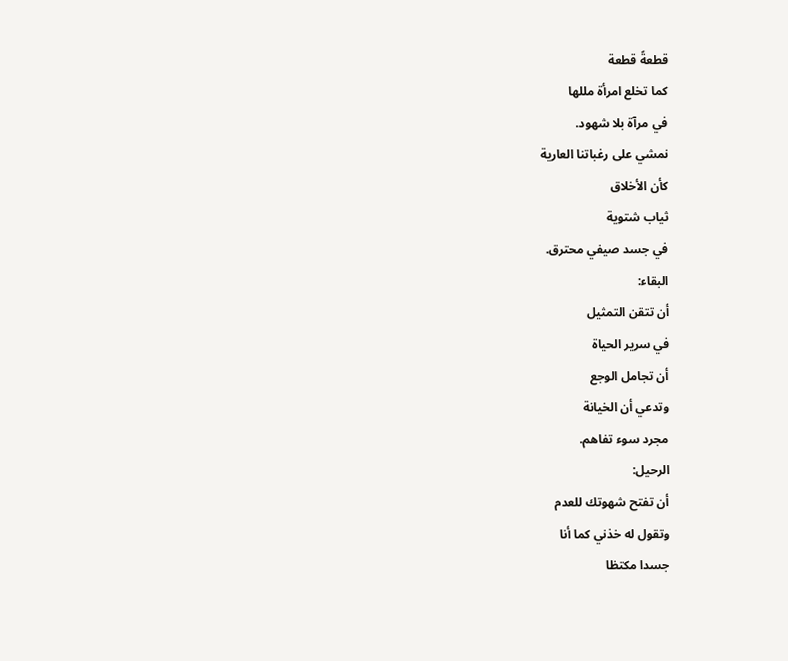قطعةً قطعة
كما تخلع امرأة مللها
في مرآة بلا شهود.
نمشي على رغباتنا العارية
كأن الأخلاق
ثياب شتوية
في جسد صيفي محترق.
البقاء:
أن تتقن التمثيل
في سرير الحياة
أن تجامل الوجع
وتدعي أن الخيانة
مجرد سوء تفاهم.
الرحيل:
أن تفتح شهوتك للعدم
وتقول له خذني كما أنا
جسدا مكتظا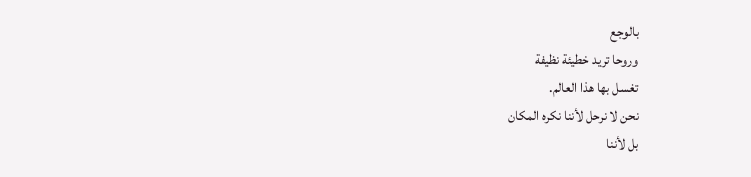بالوجع
وروحا تريد خطيئة نظيفة
تغسل بها هذا العالم.
نحن لا نرحل لأننا نكره المكان
بل لأننا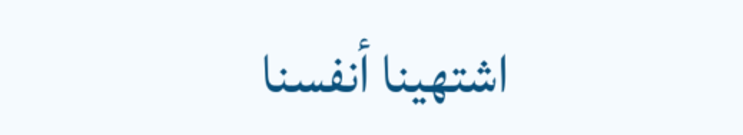اشتهينا أنفسنا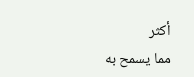أكثر
مما يسمح به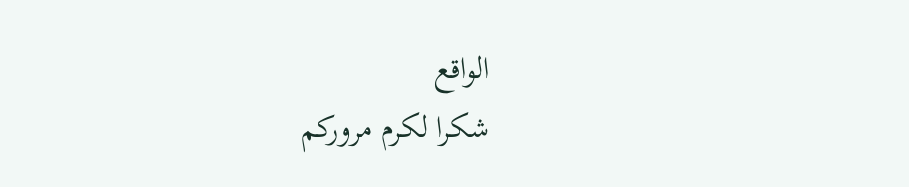الواقع
شكرا لكرم مروركم